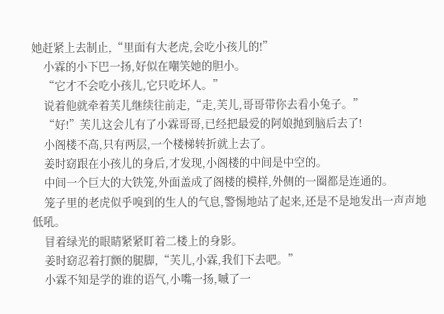她赶紧上去制止,“里面有大老虎,会吃小孩儿的!”
    小霖的小下巴一扬,好似在嘲笑她的胆小。
    “它才不会吃小孩儿,它只吃坏人。”
    说着他就牵着芙儿继续往前走,“走,芙儿,哥哥带你去看小兔子。”
    “好!”芙儿这会儿有了小霖哥哥,已经把最爱的阿娘抛到脑后去了!
    小阁楼不高,只有两层,一个楼梯转折就上去了。
    姜时窈跟在小孩儿的身后,才发现,小阁楼的中间是中空的。
    中间一个巨大的大铁笼,外面盖成了阁楼的模样,外侧的一圈都是连通的。
    笼子里的老虎似乎嗅到的生人的气息,警惕地站了起来,还是不是地发出一声声地低吼。
    冒着绿光的眼睛紧紧盯着二楼上的身影。
    姜时窈忍着打颤的腿脚,“芙儿,小霖,我们下去吧。”
    小霖不知是学的谁的语气,小嘴一扬,嘁了一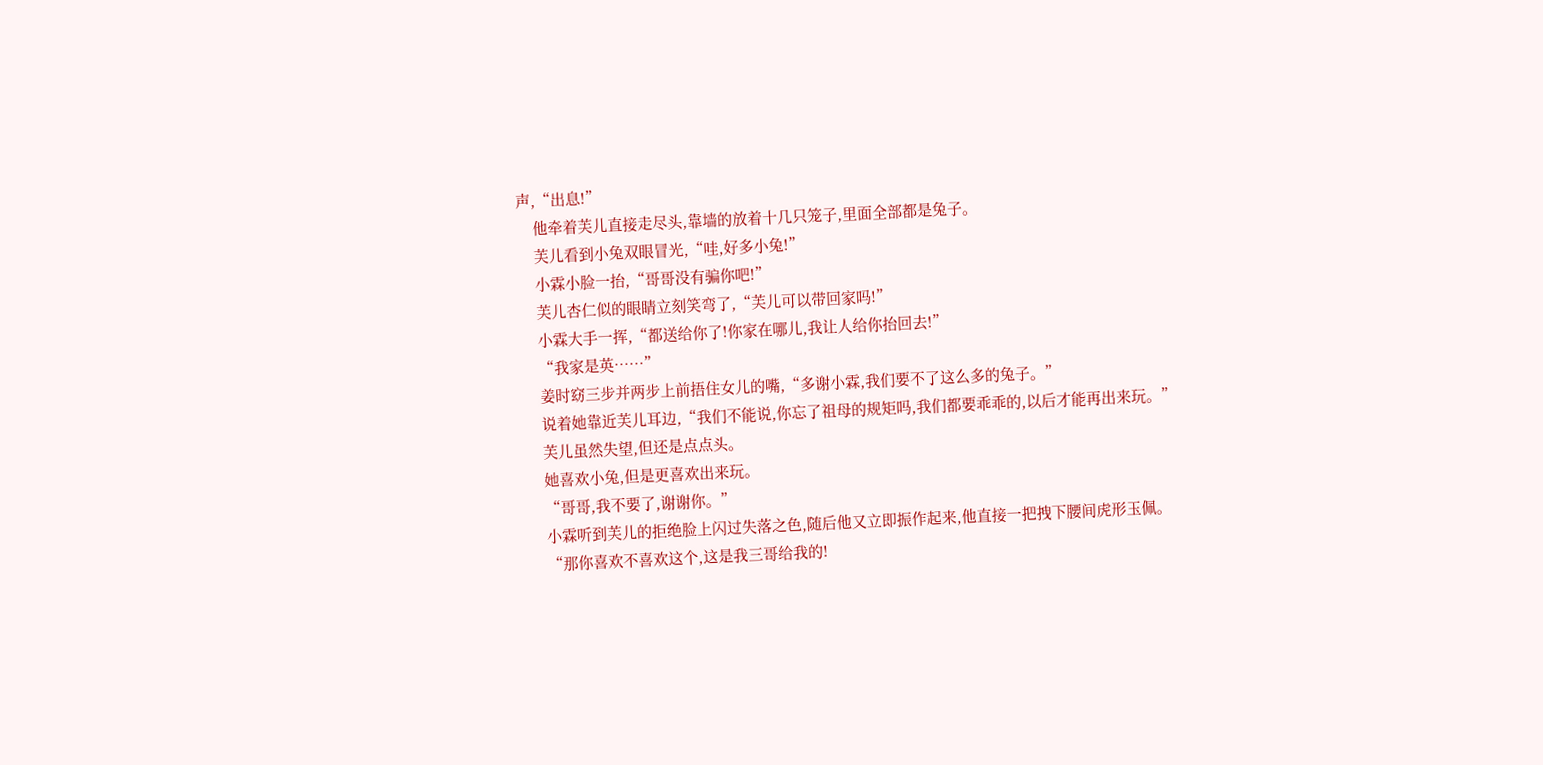声,“出息!”
    他牵着芙儿直接走尽头,靠墙的放着十几只笼子,里面全部都是兔子。
    芙儿看到小兔双眼冒光,“哇,好多小兔!”
    小霖小脸一抬,“哥哥没有骗你吧!”
    芙儿杏仁似的眼睛立刻笑弯了,“芙儿可以带回家吗!”
    小霖大手一挥,“都送给你了!你家在哪儿,我让人给你抬回去!”
    “我家是英……”
    姜时窈三步并两步上前捂住女儿的嘴,“多谢小霖,我们要不了这么多的兔子。”
    说着她靠近芙儿耳边,“我们不能说,你忘了祖母的规矩吗,我们都要乖乖的,以后才能再出来玩。”
    芙儿虽然失望,但还是点点头。
    她喜欢小兔,但是更喜欢出来玩。
    “哥哥,我不要了,谢谢你。”
    小霖听到芙儿的拒绝脸上闪过失落之色,随后他又立即振作起来,他直接一把拽下腰间虎形玉佩。
    “那你喜欢不喜欢这个,这是我三哥给我的!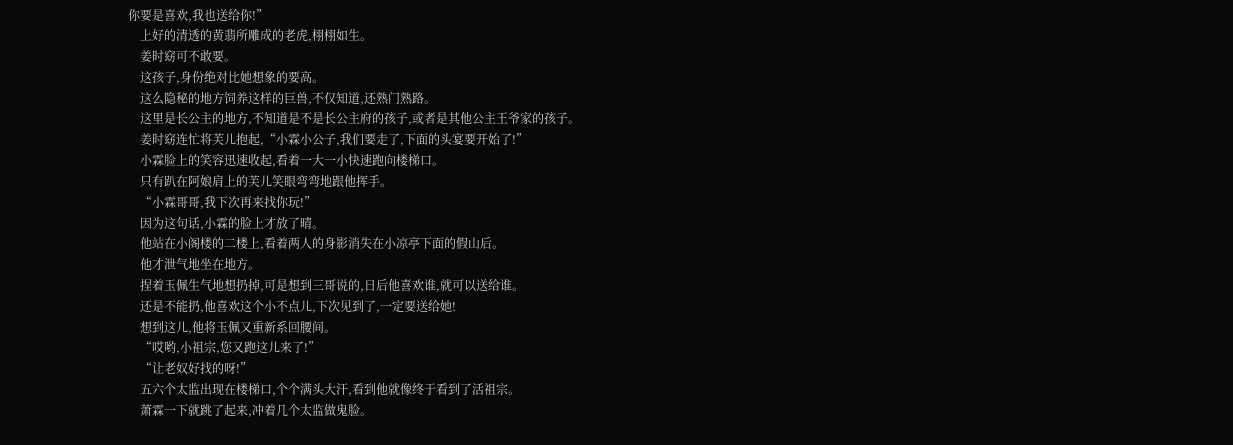你要是喜欢,我也送给你!”
    上好的清透的黄翡所雕成的老虎,栩栩如生。
    姜时窈可不敢要。
    这孩子,身份绝对比她想象的要高。
    这么隐秘的地方饲养这样的巨兽,不仅知道,还熟门熟路。
    这里是长公主的地方,不知道是不是长公主府的孩子,或者是其他公主王爷家的孩子。
    姜时窈连忙将芙儿抱起,“小霖小公子,我们要走了,下面的头宴要开始了!”
    小霖脸上的笑容迅速收起,看着一大一小快速跑向楼梯口。
    只有趴在阿娘肩上的芙儿笑眼弯弯地跟他挥手。
    “小霖哥哥,我下次再来找你玩!”
    因为这句话,小霖的脸上才放了晴。
    他站在小阁楼的二楼上,看着两人的身影消失在小凉亭下面的假山后。
    他才泄气地坐在地方。
    捏着玉佩生气地想扔掉,可是想到三哥说的,日后他喜欢谁,就可以送给谁。
    还是不能扔,他喜欢这个小不点儿,下次见到了,一定要送给她!
    想到这儿,他将玉佩又重新系回腰间。
    “哎哟,小祖宗,您又跑这儿来了!”
    “让老奴好找的呀!”
    五六个太监出现在楼梯口,个个满头大汗,看到他就像终于看到了活祖宗。
    萧霖一下就跳了起来,冲着几个太监做鬼脸。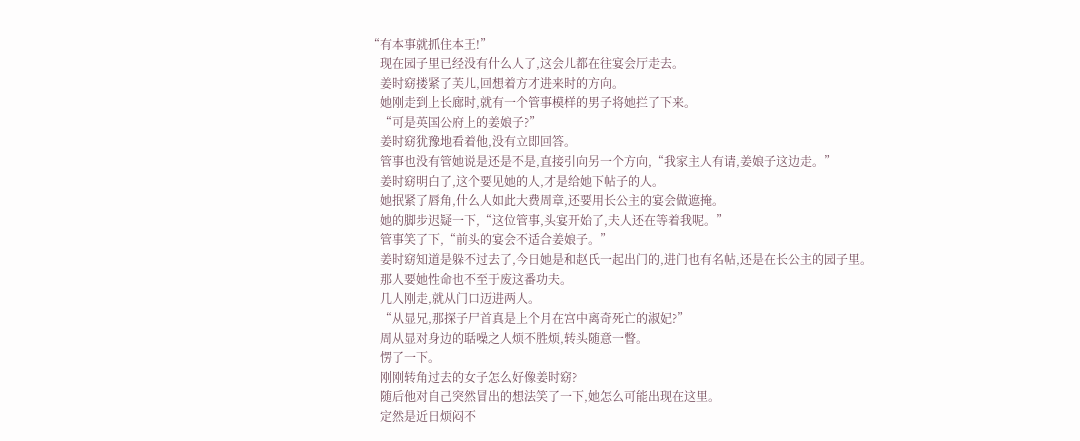“有本事就抓住本王!”
    现在园子里已经没有什么人了,这会儿都在往宴会厅走去。
    姜时窈搂紧了芙儿,回想着方才进来时的方向。
    她刚走到上长廊时,就有一个管事模样的男子将她拦了下来。
    “可是英国公府上的姜娘子?”
    姜时窈犹豫地看着他,没有立即回答。
    管事也没有管她说是还是不是,直接引向另一个方向,“我家主人有请,姜娘子这边走。”
    姜时窈明白了,这个要见她的人,才是给她下帖子的人。
    她抿紧了唇角,什么人如此大费周章,还要用长公主的宴会做遮掩。
    她的脚步迟疑一下,“这位管事,头宴开始了,夫人还在等着我呢。”
    管事笑了下,“前头的宴会不适合姜娘子。”
    姜时窈知道是躲不过去了,今日她是和赵氏一起出门的,进门也有名帖,还是在长公主的园子里。
    那人要她性命也不至于废这番功夫。
    几人刚走,就从门口迈进两人。
    “从显兄,那探子尸首真是上个月在宫中离奇死亡的淑妃?”
    周从显对身边的聒噪之人烦不胜烦,转头随意一瞥。
    愣了一下。
    刚刚转角过去的女子怎么好像姜时窈?
    随后他对自己突然冒出的想法笑了一下,她怎么可能出现在这里。
    定然是近日烦闷不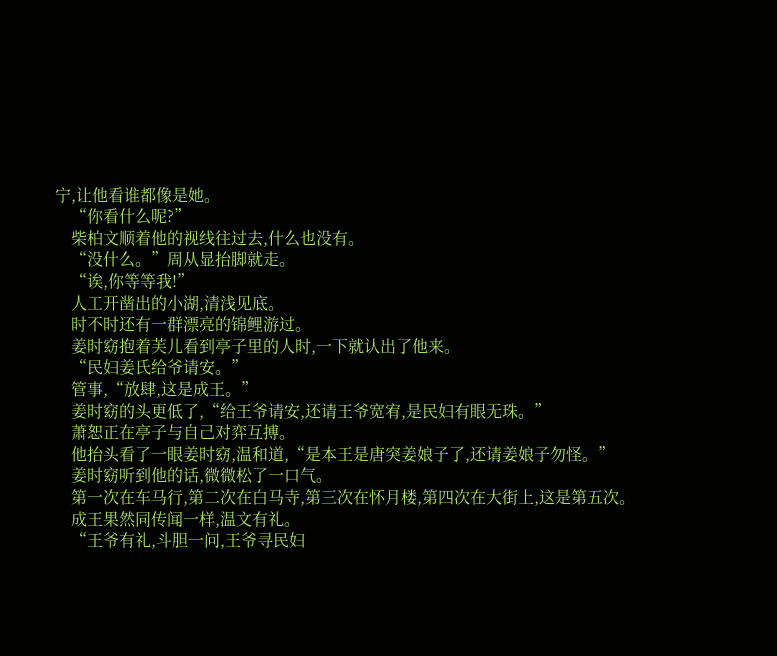宁,让他看谁都像是她。
    “你看什么呢?”
    柴柏文顺着他的视线往过去,什么也没有。
    “没什么。”周从显抬脚就走。
    “诶,你等等我!”
    人工开凿出的小湖,清浅见底。
    时不时还有一群漂亮的锦鲤游过。
    姜时窈抱着芙儿看到亭子里的人时,一下就认出了他来。
    “民妇姜氏给爷请安。”
    管事,“放肆,这是成王。”
    姜时窈的头更低了,“给王爷请安,还请王爷宽宥,是民妇有眼无珠。”
    萧恕正在亭子与自己对弈互搏。
    他抬头看了一眼姜时窈,温和道,“是本王是唐突姜娘子了,还请姜娘子勿怪。”
    姜时窈听到他的话,微微松了一口气。
    第一次在车马行,第二次在白马寺,第三次在怀月楼,第四次在大街上,这是第五次。
    成王果然同传闻一样,温文有礼。
    “王爷有礼,斗胆一问,王爷寻民妇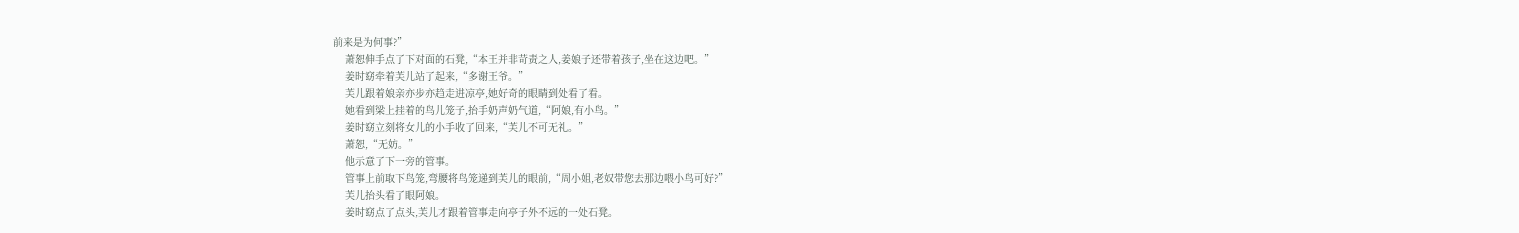前来是为何事?”
    萧恕伸手点了下对面的石凳,“本王并非苛责之人,姜娘子还带着孩子,坐在这边吧。”
    姜时窈牵着芙儿站了起来,“多谢王爷。”
    芙儿跟着娘亲亦步亦趋走进凉亭,她好奇的眼睛到处看了看。
    她看到梁上挂着的鸟儿笼子,抬手奶声奶气道,“阿娘,有小鸟。”
    姜时窈立刻将女儿的小手收了回来,“芙儿不可无礼。”
    萧恕,“无妨。”
    他示意了下一旁的管事。
    管事上前取下鸟笼,弯腰将鸟笼递到芙儿的眼前,“周小姐,老奴带您去那边喂小鸟可好?”
    芙儿抬头看了眼阿娘。
    姜时窈点了点头,芙儿才跟着管事走向亭子外不远的一处石凳。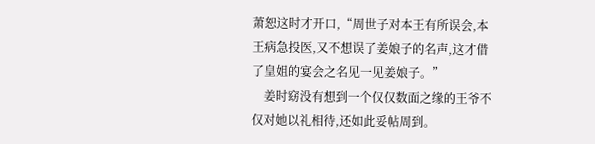萧恕这时才开口,“周世子对本王有所误会,本王病急投医,又不想误了姜娘子的名声,这才借了皇姐的宴会之名见一见姜娘子。”
    姜时窈没有想到一个仅仅数面之缘的王爷不仅对她以礼相待,还如此妥帖周到。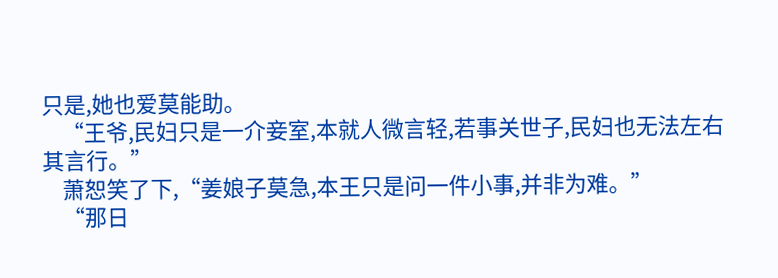只是,她也爱莫能助。
    “王爷,民妇只是一介妾室,本就人微言轻,若事关世子,民妇也无法左右其言行。”
    萧恕笑了下,“姜娘子莫急,本王只是问一件小事,并非为难。”
    “那日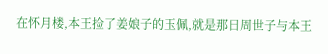在怀月楼,本王捡了姜娘子的玉佩,就是那日周世子与本王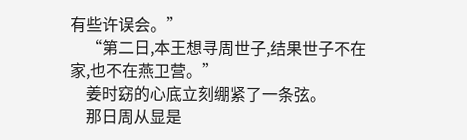有些许误会。”
    “第二日,本王想寻周世子,结果世子不在家,也不在燕卫营。”
    姜时窈的心底立刻绷紧了一条弦。
    那日周从显是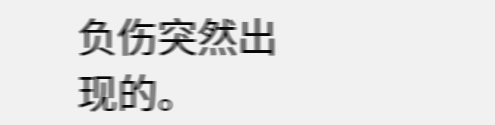负伤突然出现的。